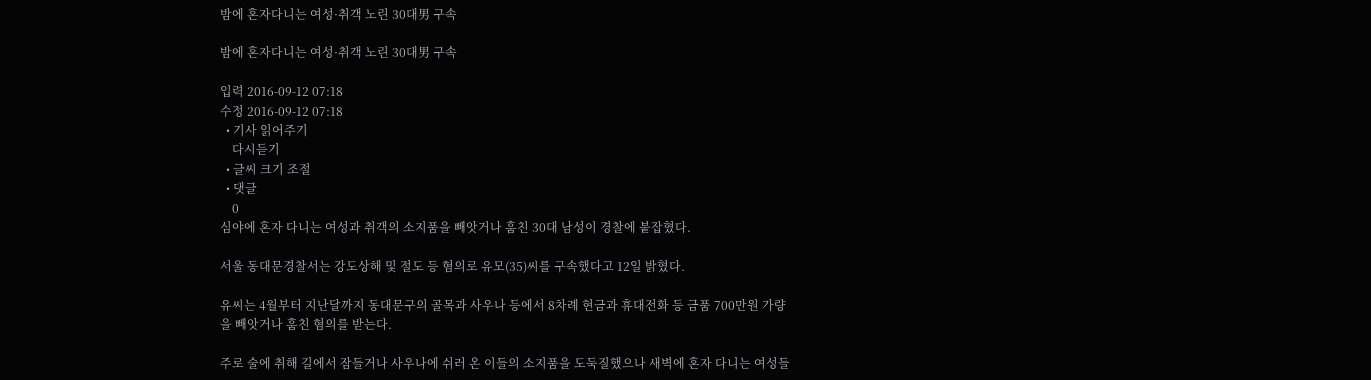밤에 혼자다니는 여성·취객 노린 30대男 구속

밤에 혼자다니는 여성·취객 노린 30대男 구속

입력 2016-09-12 07:18
수정 2016-09-12 07:18
  • 기사 읽어주기
    다시듣기
  • 글씨 크기 조절
  • 댓글
    0
심야에 혼자 다니는 여성과 취객의 소지품을 빼앗거나 훔친 30대 남성이 경찰에 붙잡혔다.

서울 동대문경찰서는 강도상해 및 절도 등 혐의로 유모(35)씨를 구속했다고 12일 밝혔다.

유씨는 4월부터 지난달까지 동대문구의 골목과 사우나 등에서 8차례 현금과 휴대전화 등 금품 700만원 가량을 빼앗거나 훔친 혐의를 받는다.

주로 술에 취해 길에서 잠들거나 사우나에 쉬러 온 이들의 소지품을 도둑질했으나 새벽에 혼자 다니는 여성들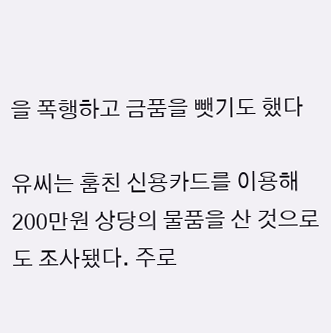을 폭행하고 금품을 뺏기도 했다

유씨는 훔친 신용카드를 이용해 200만원 상당의 물품을 산 것으로도 조사됐다. 주로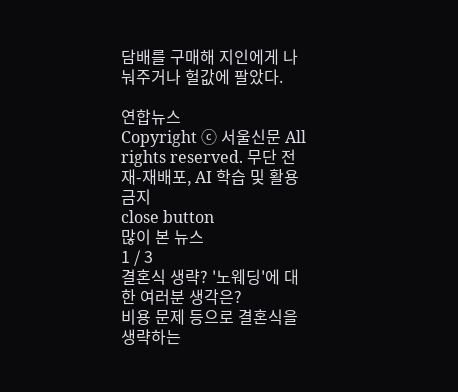담배를 구매해 지인에게 나눠주거나 헐값에 팔았다.

연합뉴스
Copyright ⓒ 서울신문 All rights reserved. 무단 전재-재배포, AI 학습 및 활용 금지
close button
많이 본 뉴스
1 / 3
결혼식 생략? '노웨딩'에 대한 여러분 생각은?
비용 문제 등으로 결혼식을 생략하는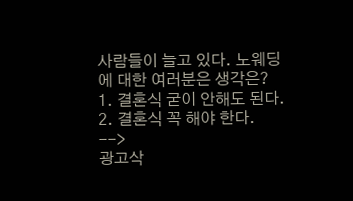사람들이 늘고 있다. 노웨딩에 대한 여러분은 생각은?
1. 결혼식 굳이 안해도 된다.
2. 결혼식 꼭 해야 한다.
-->
광고삭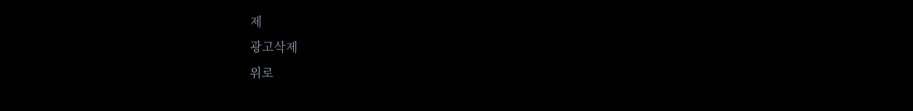제
광고삭제
위로